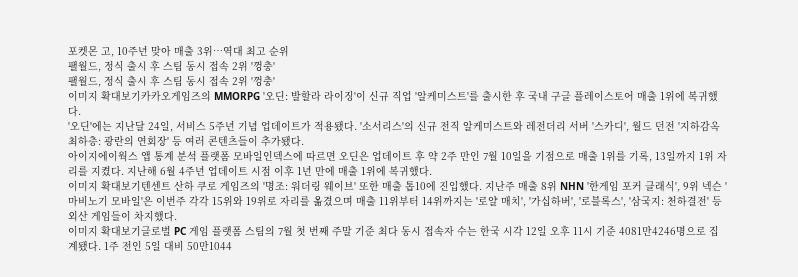포켓몬 고, 10주년 맞아 매출 3위…역대 최고 순위
팰월드, 정식 출시 후 스팀 동시 접속 2위 '껑충'
팰월드, 정식 출시 후 스팀 동시 접속 2위 '껑충'
이미지 확대보기카카오게임즈의 MMORPG '오딘: 발할라 라이징'이 신규 직업 '알케미스트'를 출시한 후 국내 구글 플레이스토어 매출 1위에 복귀했다.
'오딘'에는 지난달 24일, 서비스 5주년 기념 업데이트가 적용됐다. '소서리스'의 신규 전직 알케미스트와 레전더리 서버 '스카디', 월드 던전 '지하감옥 최하층: 광란의 연회장' 등 여러 콘텐츠들이 추가됐다.
아이지에이웍스 앱 통계 분석 플랫폼 모바일인덱스에 따르면 오딘은 업데이트 후 약 2주 만인 7월 10일을 기점으로 매출 1위를 기록, 13일까지 1위 자리를 지켰다. 지난해 6월 4주년 업데이트 시점 이후 1년 만에 매출 1위에 복귀했다.
이미지 확대보기텐센트 산하 쿠로 게임즈의 '명조: 워더링 웨이브' 또한 매출 톱10에 진입했다. 지난주 매출 8위 NHN '한게임 포커 클래식', 9위 넥슨 '마비노기 모바일'은 이번주 각각 15위와 19위로 자리를 옮겼으며 매출 11위부터 14위까지는 '로얄 매치', '가십하버', '로블록스', '삼국지: 천하결전' 등 외산 게임들이 차지했다.
이미지 확대보기글로벌 PC 게임 플랫폼 스팀의 7월 첫 번째 주말 기준 최다 동시 접속자 수는 한국 시각 12일 오후 11시 기준 4081만4246명으로 집계됐다. 1주 전인 5일 대비 50만1044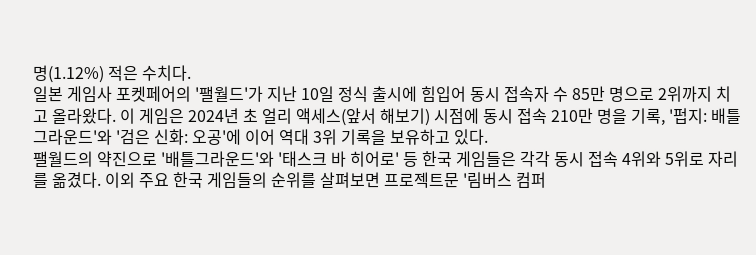명(1.12%) 적은 수치다.
일본 게임사 포켓페어의 '팰월드'가 지난 10일 정식 출시에 힘입어 동시 접속자 수 85만 명으로 2위까지 치고 올라왔다. 이 게임은 2024년 초 얼리 액세스(앞서 해보기) 시점에 동시 접속 210만 명을 기록, '펍지: 배틀그라운드'와 '검은 신화: 오공'에 이어 역대 3위 기록을 보유하고 있다.
팰월드의 약진으로 '배틀그라운드'와 '태스크 바 히어로' 등 한국 게임들은 각각 동시 접속 4위와 5위로 자리를 옮겼다. 이외 주요 한국 게임들의 순위를 살펴보면 프로젝트문 '림버스 컴퍼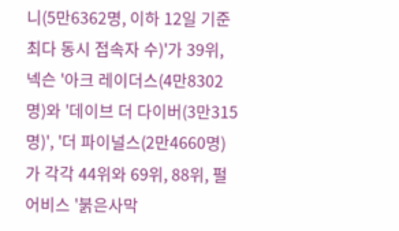니(5만6362명, 이하 12일 기준 최다 동시 접속자 수)'가 39위, 넥슨 '아크 레이더스(4만8302명)와 '데이브 더 다이버(3만315명)', '더 파이널스(2만4660명)가 각각 44위와 69위, 88위, 펄어비스 '붉은사막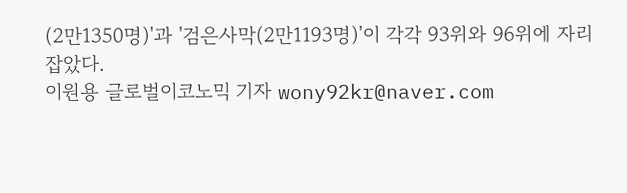(2만1350명)'과 '검은사막(2만1193명)'이 각각 93위와 96위에 자리 잡았다.
이원용 글로벌이코노믹 기자 wony92kr@naver.com